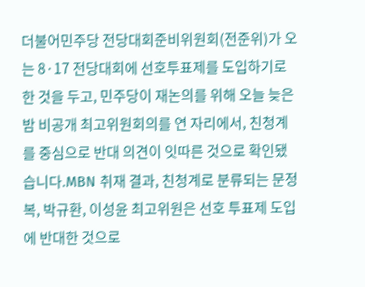더불어민주당 전당대회준비위원회(전준위)가 오는 8·17 전당대회에 선호투표제를 도입하기로 한 것을 두고, 민주당이 재논의를 위해 오늘 늦은 밤 비공개 최고위원회의를 연 자리에서, 친청계를 중심으로 반대 의견이 잇따른 것으로 확인됐습니다.MBN 취재 결과, 친청계로 분류되는 문정복, 박규환, 이성윤 최고위원은 선호 투표제 도입에 반대한 것으로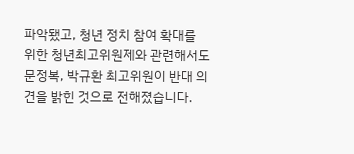파악됐고, 청년 정치 참여 확대를 위한 청년최고위원제와 관련해서도 문정복, 박규환 최고위원이 반대 의견을 밝힌 것으로 전해졌습니다.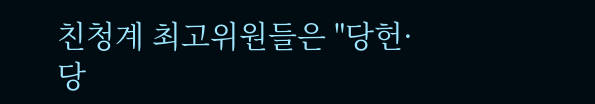친청계 최고위원들은 "당헌·당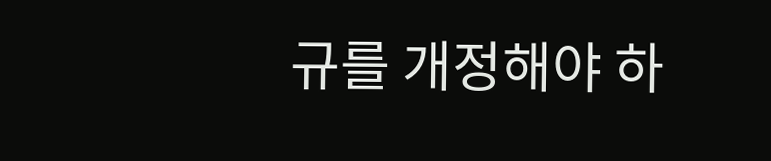규를 개정해야 하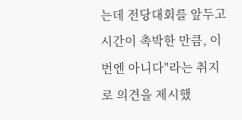는데 전당대회를 앞두고 시간이 촉박한 만큼, 이번엔 아니다"라는 취지로 의견을 제시했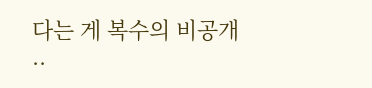다는 게 복수의 비공개 ..